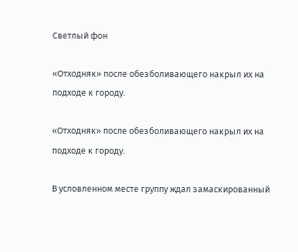Светлый фон

«Отходняк» после обезболивающего накрыл их на подходе к городу.

«Отходняк» после обезболивающего накрыл их на подходе к городу.

В условленном месте группу ждал замаскированный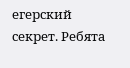егерский секрет. Ребята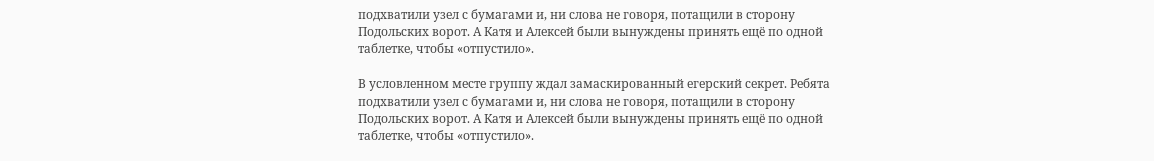подхватили узел с бумагами и, ни слова не говоря, потащили в сторону Подольских ворот. А Катя и Алексей были вынуждены принять ещё по одной таблетке, чтобы «отпустило».

В условленном месте группу ждал замаскированный егерский секрет. Ребята подхватили узел с бумагами и, ни слова не говоря, потащили в сторону Подольских ворот. А Катя и Алексей были вынуждены принять ещё по одной таблетке, чтобы «отпустило».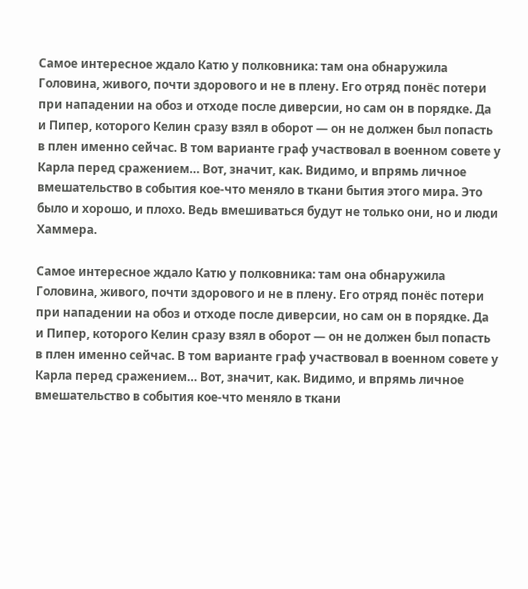Самое интересное ждало Катю у полковника: там она обнаружила Головина, живого, почти здорового и не в плену. Его отряд понёс потери при нападении на обоз и отходе после диверсии, но сам он в порядке. Да и Пипер, которого Келин сразу взял в оборот — он не должен был попасть в плен именно сейчас. В том варианте граф участвовал в военном совете у Карла перед сражением… Вот, значит, как. Видимо, и впрямь личное вмешательство в события кое-что меняло в ткани бытия этого мира. Это было и хорошо, и плохо. Ведь вмешиваться будут не только они, но и люди Хаммера.

Самое интересное ждало Катю у полковника: там она обнаружила Головина, живого, почти здорового и не в плену. Его отряд понёс потери при нападении на обоз и отходе после диверсии, но сам он в порядке. Да и Пипер, которого Келин сразу взял в оборот — он не должен был попасть в плен именно сейчас. В том варианте граф участвовал в военном совете у Карла перед сражением… Вот, значит, как. Видимо, и впрямь личное вмешательство в события кое-что меняло в ткани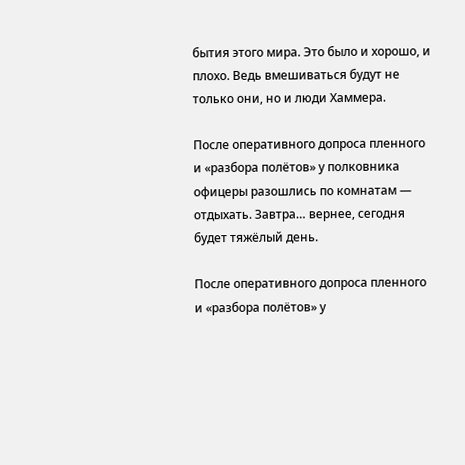бытия этого мира. Это было и хорошо, и плохо. Ведь вмешиваться будут не только они, но и люди Хаммера.

После оперативного допроса пленного и «разбора полётов» у полковника офицеры разошлись по комнатам — отдыхать. Завтра… вернее, сегодня будет тяжёлый день.

После оперативного допроса пленного и «разбора полётов» у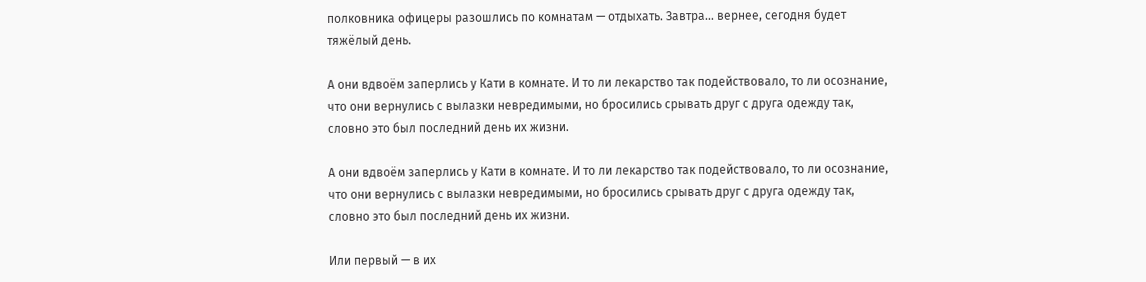полковника офицеры разошлись по комнатам — отдыхать. Завтра… вернее, сегодня будет тяжёлый день.

А они вдвоём заперлись у Кати в комнате. И то ли лекарство так подействовало, то ли осознание, что они вернулись с вылазки невредимыми, но бросились срывать друг с друга одежду так, словно это был последний день их жизни.

А они вдвоём заперлись у Кати в комнате. И то ли лекарство так подействовало, то ли осознание, что они вернулись с вылазки невредимыми, но бросились срывать друг с друга одежду так, словно это был последний день их жизни.

Или первый — в их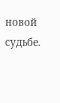новой судьбе.